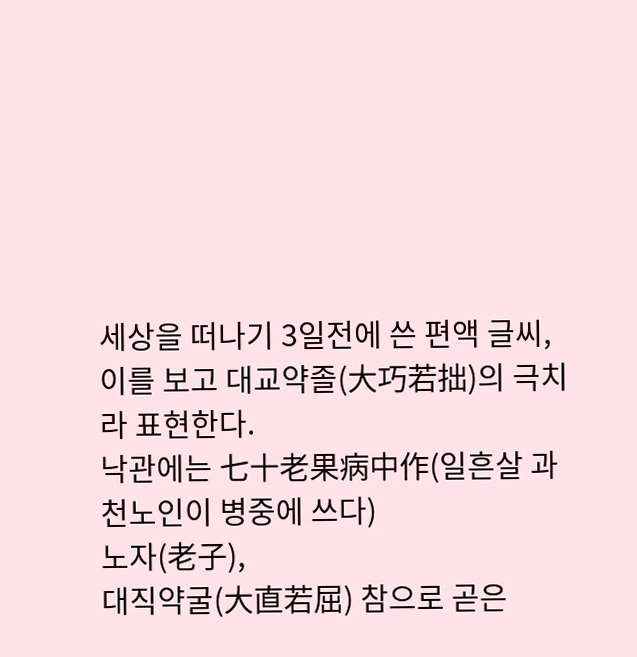세상을 떠나기 3일전에 쓴 편액 글씨, 이를 보고 대교약졸(大巧若拙)의 극치라 표현한다.
낙관에는 七十老果病中作(일흔살 과천노인이 병중에 쓰다)
노자(老子),
대직약굴(大直若屈) 참으로 곧은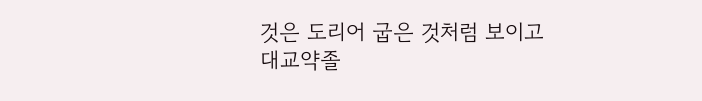것은 도리어 굽은 것처럼 보이고
대교약졸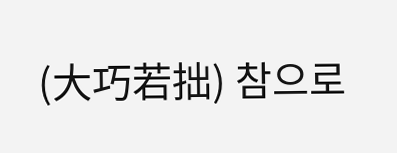(大巧若拙) 참으로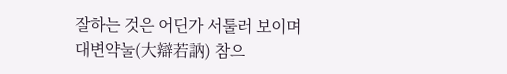잘하는 것은 어딘가 서툴러 보이며
대변약눌(大辯若訥) 참으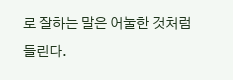로 잘하는 말은 어눌한 것처럼 들린다.